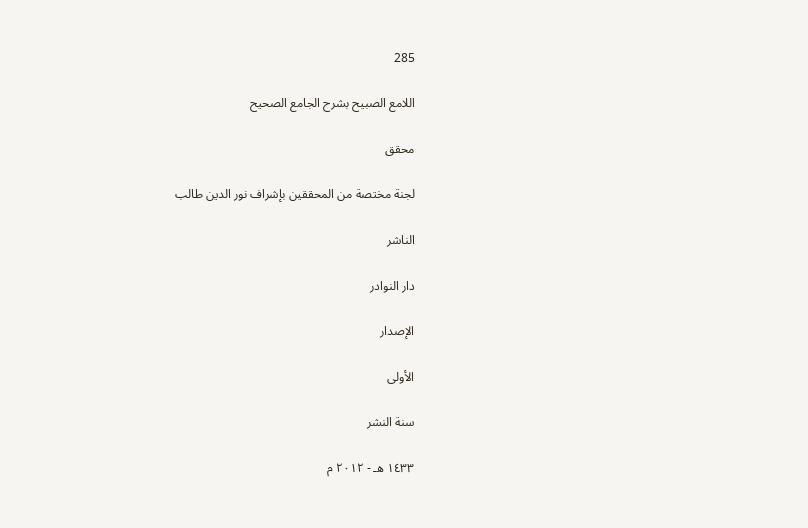285

اللامع الصبيح بشرح الجامع الصحيح

محقق

لجنة مختصة من المحققين بإشراف نور الدين طالب

الناشر

دار النوادر

الإصدار

الأولى

سنة النشر

١٤٣٣ هـ - ٢٠١٢ م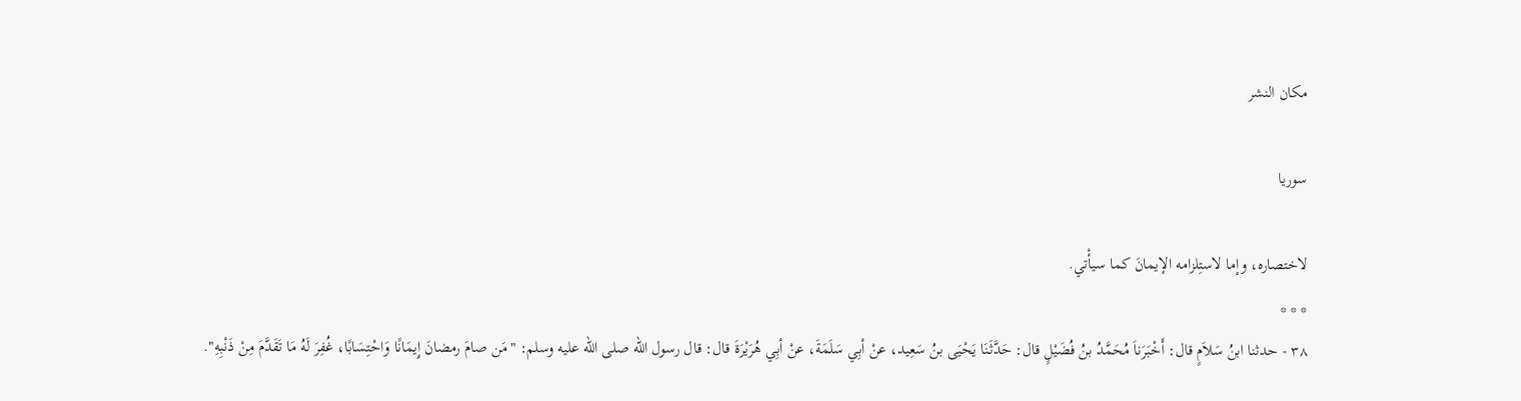مكان النشر

سوريا

لاختصاره، وإما لاستِلزامه الإيمانَ كما سيأْتي.
* * *
٣٨ - حدثنا ابنُ سَلاَمٍ قال: أَخْبَرَناَ مُحَمَّدُ بنُ فُضَيْلٍ قال: حَدَّثَنَا يَحْيَى بنُ سَعِيد، عنْ أبِي سَلَمَةَ، عنْ أبِي هُرَيْرَةَ قال: قال رسول الله صلى الله عليه وسلم: "مَن صامَ رمضانَ إِيمَانًا وَاحْتِسَابًا، غُفِرَ لَهُ مَا تَقَدَّمَ مِنْ ذَنْبِهِ".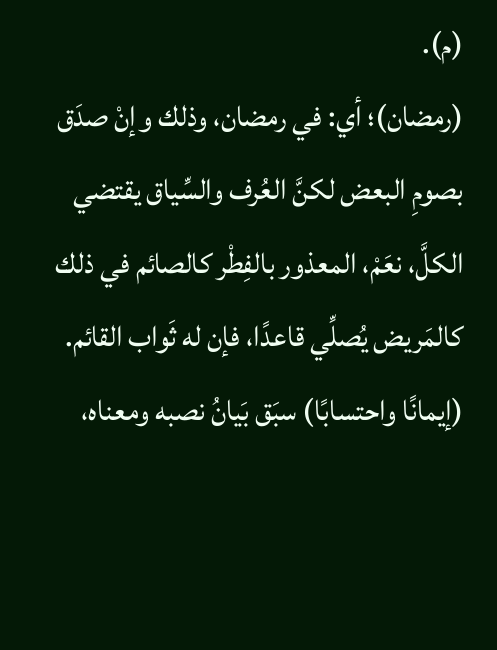(م).
(رمضان)؛ أي: في رمضان، وذلك وإنْ صدَق بصومِ البعض لكنَّ العُرف والسِّياق يقتضي الكلَّ، نعَمْ، المعذور بالفِطْر كالصائم في ذلك كالمَريض يُصلِّي قاعدًا، فإن له ثَواب القائم.
(إيمانًا واحتسابًا) سبَق بَيانُ نصبه ومعناه،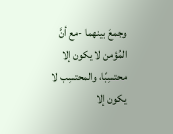وجمعَ بينهما -مع أنَّ المُؤمن لا يكون إلا محتسِبًا، والمحتسِب لا يكون إلا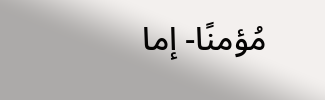مُؤمنًا- إما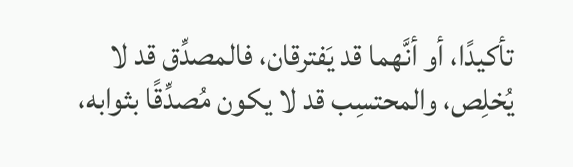تأكيدًا، أو أنَّهما قد يَفترقان، فالمصدِّق قد لا يُخلِص، والمحتسِب قد لا يكون مُصدِّقًا بثوابه،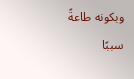وبكونه طاعةً سببًا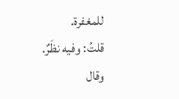للمغفرة.
قلتُ: وفيه نظَرٌ.
وقال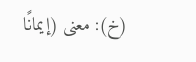(خ): معنى (إيمانًا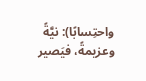واحتِسابًا): نيَّةً وعزيمةً، فيَصير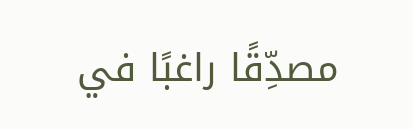مصدِّقًا راغبًا في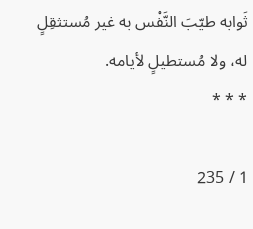ثَوابه طيّبَ النَّفْس به غير مُستثقِلٍ له، ولا مُستطيلٍ لأيامه.
* * *

1 / 235